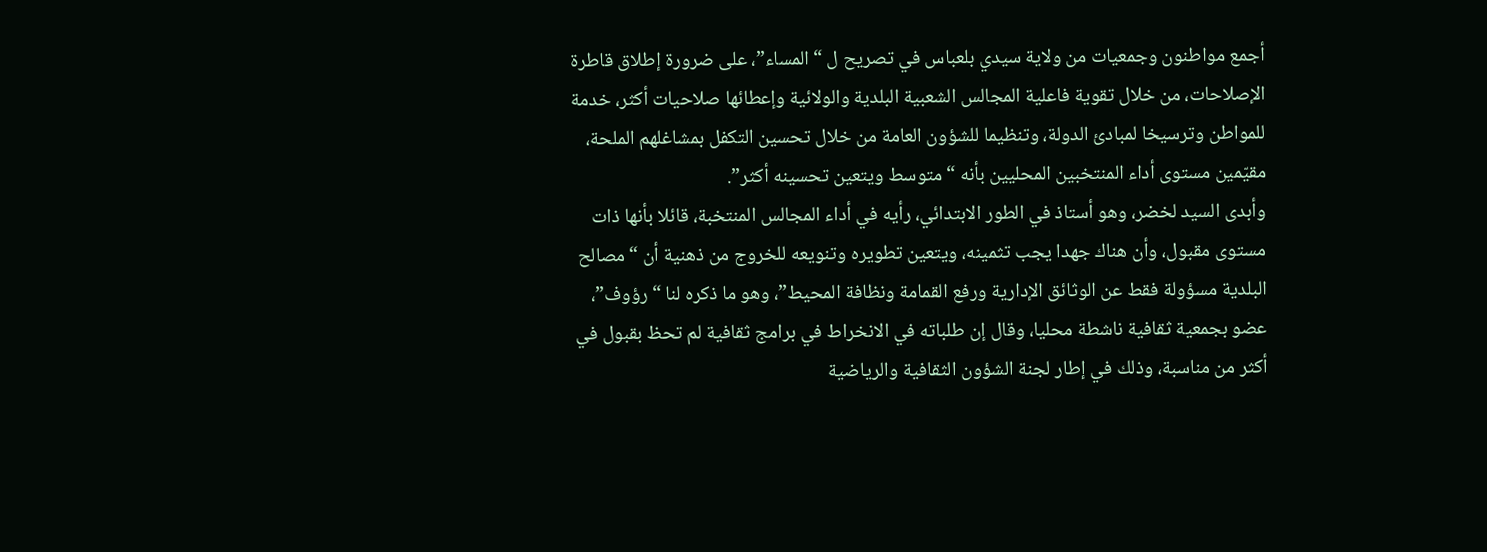أجمع مواطنون وجمعيات من ولاية سيدي بلعباس في تصريح ل “المساء”، على ضرورة إطلاق قاطرة الإصلاحات، من خلال تقوية فاعلية المجالس الشعبية البلدية والولائية وإعطائها صلاحيات أكثر، خدمة للمواطن وترسيخا لمبادئ الدولة، وتنظيما للشؤون العامة من خلال تحسين التكفل بمشاغلهم الملحة، مقيّمين مستوى أداء المنتخبين المحليين بأنه “متوسط ويتعين تحسينه أكثر”.
وأبدى السيد لخضر، وهو أستاذ في الطور الابتدائي، رأيه في أداء المجالس المنتخبة، قائلا بأنها ذات مستوى مقبول، وأن هناك جهدا يجب تثمينه، ويتعين تطويره وتنويعه للخروج من ذهنية أن “مصالح البلدية مسؤولة فقط عن الوثائق الإدارية ورفع القمامة ونظافة المحيط”، وهو ما ذكره لنا “رؤوف”، عضو بجمعية ثقافية ناشطة محليا، وقال إن طلباته في الانخراط في برامج ثقافية لم تحظ بقبول في أكثر من مناسبة، وذلك في إطار لجنة الشؤون الثقافية والرياضية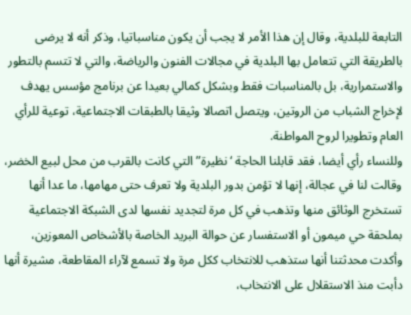التابعة للبلدية، وقال إن هذا الأمر لا يجب أن يكون مناسباتيا، وذكر أنه لا يرضى بالطريقة التي تتعامل بها البلدية في مجالات الفنون والرياضة، والتي لا تتسم بالتطور والاستمرارية، بل بالمناسبات فقط وبشكل كمالي بعيدا عن برنامج مؤسس يهدف لإخراج الشباب من الروتين، ويتصل اتصالا وثيقا بالطبقات الاجتماعية، توعية للرأي العام وتطويرا لروح المواطنة.
وللنساء رأي أيضا، فقد قابلنا الحاجة ‘نظيرة” التي كانت بالقرب من محل لبيع الخضر، وقالت لنا في عجالة، إنها لا تؤمن بدور البلدية ولا تعرف حتى مهامها، ما عدا أنها تستخرج الوثائق منها وتذهب في كل مرة لتجديد نفسها لدى الشبكة الاجتماعية بملحقة حي ميمون أو الاستفسار عن حوالة البريد الخاصة بالأشخاص المعوزين، وأكدت محدثتنا أنها ستذهب للانتخاب ككل مرة ولا تسمع لآراء المقاطعة، مشيرة أنها دأبت منذ الاستقلال على الانتخاب،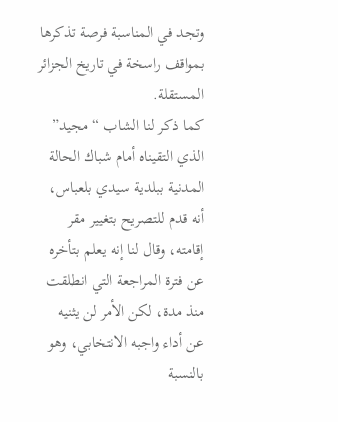وتجد في المناسبة فرصة تذكرها بمواقف راسخة في تاريخ الجزائر المستقلة.
كما ذكر لنا الشاب “مجيد” الذي التقيناه أمام شباك الحالة المدنية ببلدية سيدي بلعباس، أنه قدم للتصريح بتغيير مقر إقامته، وقال لنا إنه يعلم بتأخره عن فترة المراجعة التي انطلقت منذ مدة، لكن الأمر لن يثنيه عن أداء واجبه الانتخابي، وهو بالنسبة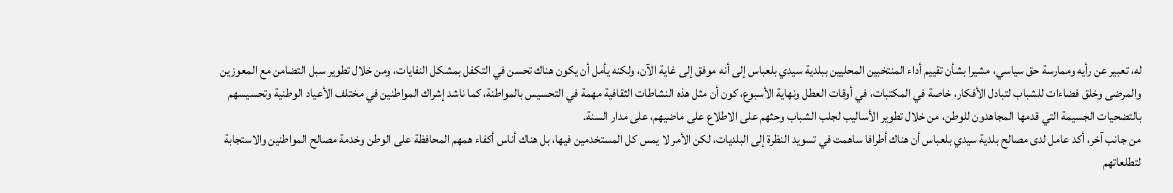له، تعبير عن رأيه وممارسة حق سياسي، مشيرا بشأن تقييم أداء المنتخبين المحليين ببلدية سيدي بلعباس إلى أنه موفق إلى غاية الآن، ولكنه يأمل أن يكون هناك تحسن في التكفل بمشكل النفايات، ومن خلال تطوير سبل التضامن مع المعوزين والمرضى وخلق فضاءات للشباب لتبادل الأفكار، خاصة في المكتبات، في أوقات العطل ونهاية الأسبوع، كون أن مثل هذه النشاطات الثقافية مهمة في التحسيس بالمواطنة، كما ناشد إشراك المواطنين في مختلف الأعياد الوطنية وتحسيسهم بالتضحيات الجسيمة التي قدمها المجاهدون للوطن، من خلال تطوير الأساليب لجلب الشباب وحثهم على الاطلاع على ماضيهم، على مدار السنة.
من جانب آخر، أكد عامل لدى مصالح بلدية سيدي بلعباس أن هناك أطرافا ساهمت في تسويد النظرة إلى البلديات، لكن الأمر لا يمس كل المستخدمين فيها، بل هناك أناس أكفاء همهم المحافظة على الوطن وخدمة مصالح المواطنين والاستجابة لتطلعاتهم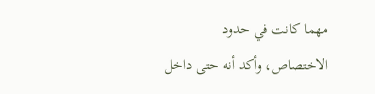مهما كانت في حدود الاختصاص، وأكد أنه حتى داخل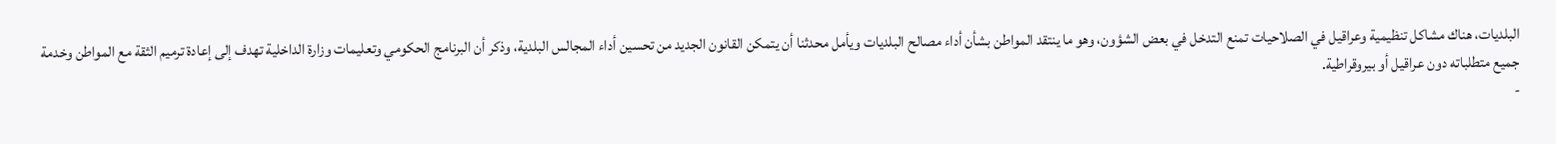البلديات، هناك مشاكل تنظيمية وعراقيل في الصلاحيات تمنع التدخل في بعض الشؤون، وهو ما ينتقد المواطن بشأن أداء مصالح البلديات ويأمل محدثنا أن يتمكن القانون الجديد من تحسين أداء المجالس البلدية، وذكر أن البرنامج الحكومي وتعليمات وزارة الداخلية تهدف إلى إعادة ترميم الثقة مع المواطن وخدمة جميع متطلباته دون عراقيل أو بيروقراطية.
-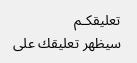تعليقكـم
سيظهر تعليقك على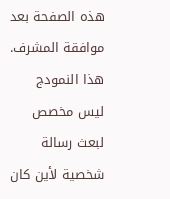هذه الصفحة بعد موافقة المشرف.
هذا النمودج ليس مخصص لبعث رسالة شخصية لأين كان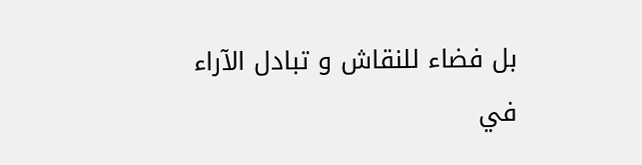بل فضاء للنقاش و تبادل الآراء في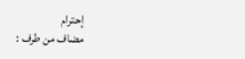إحترام
مضاف من طرف :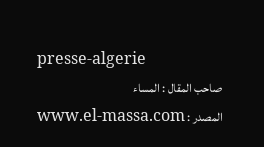presse-algerie
صاحب المقال : المساء
المصدر : www.el-massa.com